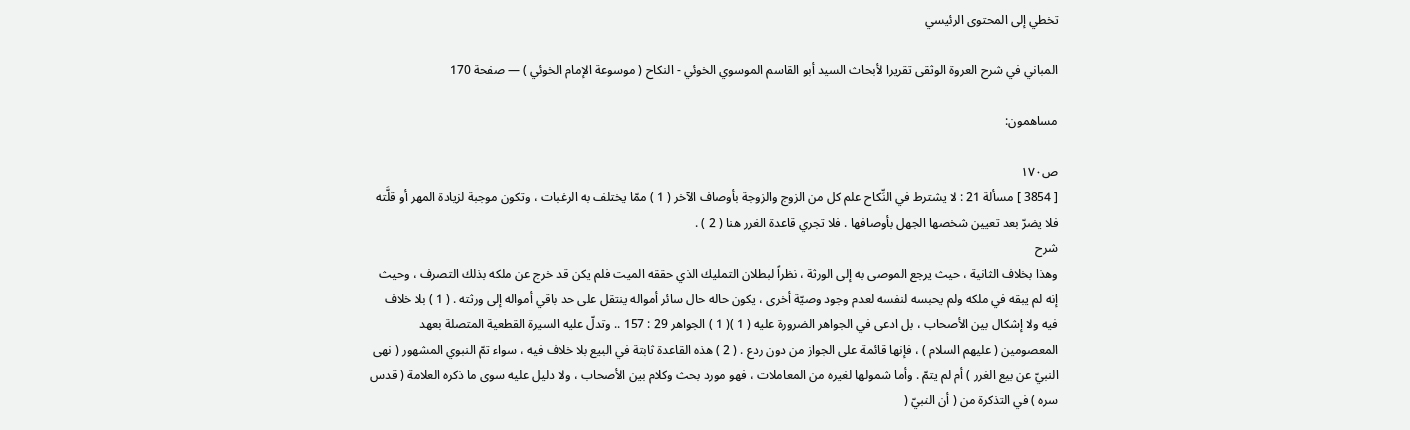تخطي إلى المحتوى الرئيسي

المباني في شرح العروة الوثقى تقريرا لأبحاث السيد أبو القاسم الموسوي الخوئي - النكاح ( موسوعة الإمام الخوئي ) — صفحة 170

مساهمون:

ص١٧٠
[ 3854 ] مسألة 21 : لا يشترط في النِّكاح علم كل من الزوج والزوجة بأوصاف الآخر ( 1 ) ممّا يختلف به الرغبات ، وتكون موجبة لزيادة المهر أو قلَّته فلا يضرّ بعد تعيين شخصها الجهل بأوصافها . فلا تجري قاعدة الغرر هنا ( 2 ) .
شرح
وهذا بخلاف الثانية ، حيث يرجع الموصى به إلى الورثة ، نظراً لبطلان التمليك الذي حققه الميت فلم يكن قد خرج عن ملكه بذلك التصرف ، وحيث إنه لم يبقه في ملكه ولم يحبسه لنفسه لعدم وجود وصيّة أخرى ، يكون حاله حال سائر أمواله ينتقل على حد باقي أمواله إلى ورثته . ( 1 ) بلا خلاف فيه ولا إشكال بين الأصحاب ، بل ادعى في الجواهر الضرورة عليه ( 1 )( 1 ) الجواهر 29 : 157 .. وتدلّ عليه السيرة القطعية المتصلة بعهد المعصومين ( عليهم السلام ) ، فإنها قائمة على الجواز من دون ردع . ( 2 ) هذه القاعدة ثابتة في البيع بلا خلاف فيه ، سواء تمّ النبوي المشهور ( نهى النبيّ عن بيع الغرر ) أم لم يتمّ . وأما شمولها لغيره من المعاملات ، فهو مورد بحث وكلام بين الأصحاب ، ولا دليل عليه سوى ما ذكره العلامة ( قدس سره ) في التذكرة من ( أن النبيّ (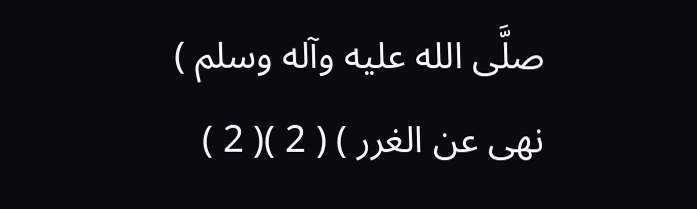صلَّى الله عليه وآله وسلم ) نهى عن الغرر ) ( 2 )( 2 )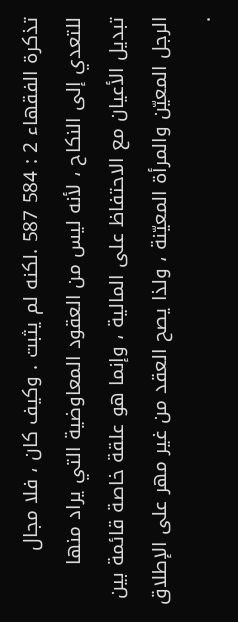تذكرة الفقهاء 2 : 584 587 .لكنه لم يثبت . وكيف كان ، فلا مجال للتعدي إلى النكاح ، لأنه ليس من العقود المعاوضية التي يراد منها تبديل الأعيان مع الاحتفاظ على المالية ، وإنما هو علقة خاصة قائمة بين الرجل المعيّن والمرأة المعيّنة ، ولذا يصح العقد من غير مهر على الإطلاق .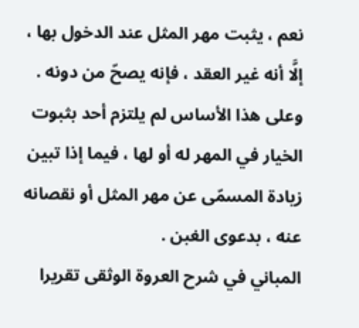نعم ، يثبت مهر المثل عند الدخول بها ، إلَّا أنه غير العقد ، فإنه يصحّ من دونه . وعلى هذا الأساس لم يلتزم أحد بثبوت الخيار في المهر له أو لها ، فيما إذا تبين زيادة المسمّى عن مهر المثل أو نقصانه عنه ، بدعوى الغبن .
المباني في شرح العروة الوثقى تقريرا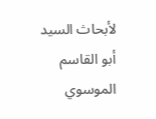لأبحاث السيد أبو القاسم الموسوي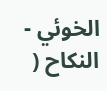الخوئي - النكاح (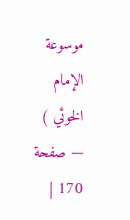موسوعة الإمام الخوئي ) — صفحة 170 |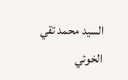السيد محمد تقي الخوئي